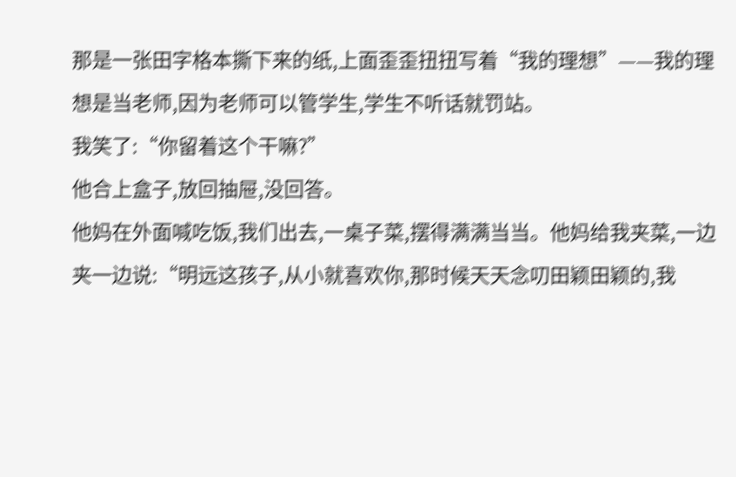那是一张田字格本撕下来的纸,上面歪歪扭扭写着“我的理想”——我的理想是当老师,因为老师可以管学生,学生不听话就罚站。
我笑了:“你留着这个干嘛?”
他合上盒子,放回抽屉,没回答。
他妈在外面喊吃饭,我们出去,一桌子菜,摆得满满当当。他妈给我夹菜,一边夹一边说:“明远这孩子,从小就喜欢你,那时候天天念叨田颖田颖的,我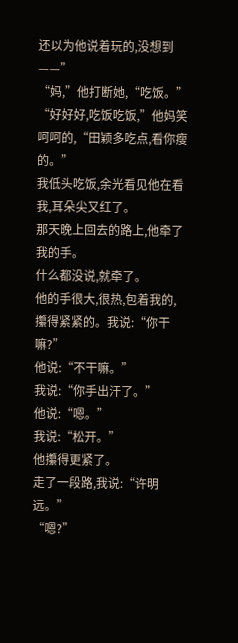还以为他说着玩的,没想到——”
“妈,”他打断她,“吃饭。”
“好好好,吃饭吃饭,”他妈笑呵呵的,“田颖多吃点,看你瘦的。”
我低头吃饭,余光看见他在看我,耳朵尖又红了。
那天晚上回去的路上,他牵了我的手。
什么都没说,就牵了。
他的手很大,很热,包着我的,攥得紧紧的。我说:“你干嘛?”
他说:“不干嘛。”
我说:“你手出汗了。”
他说:“嗯。”
我说:“松开。”
他攥得更紧了。
走了一段路,我说:“许明远。”
“嗯?”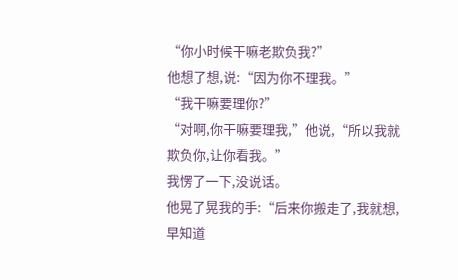“你小时候干嘛老欺负我?”
他想了想,说:“因为你不理我。”
“我干嘛要理你?”
“对啊,你干嘛要理我,”他说,“所以我就欺负你,让你看我。”
我愣了一下,没说话。
他晃了晃我的手:“后来你搬走了,我就想,早知道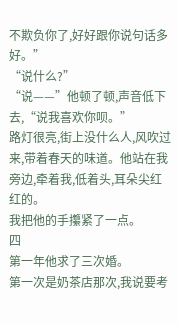不欺负你了,好好跟你说句话多好。”
“说什么?”
“说——”他顿了顿,声音低下去,“说我喜欢你呗。”
路灯很亮,街上没什么人,风吹过来,带着春天的味道。他站在我旁边,牵着我,低着头,耳朵尖红红的。
我把他的手攥紧了一点。
四
第一年他求了三次婚。
第一次是奶茶店那次,我说要考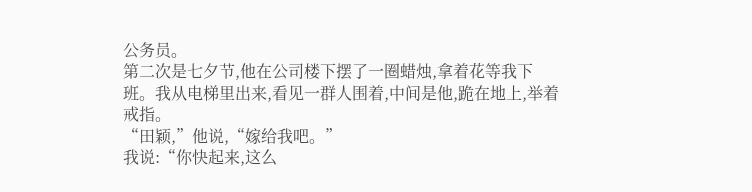公务员。
第二次是七夕节,他在公司楼下摆了一圈蜡烛,拿着花等我下班。我从电梯里出来,看见一群人围着,中间是他,跪在地上,举着戒指。
“田颖,”他说,“嫁给我吧。”
我说:“你快起来,这么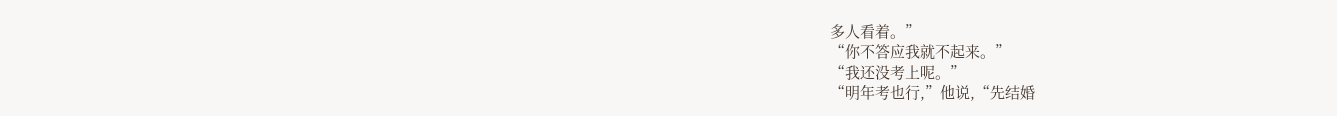多人看着。”
“你不答应我就不起来。”
“我还没考上呢。”
“明年考也行,”他说,“先结婚